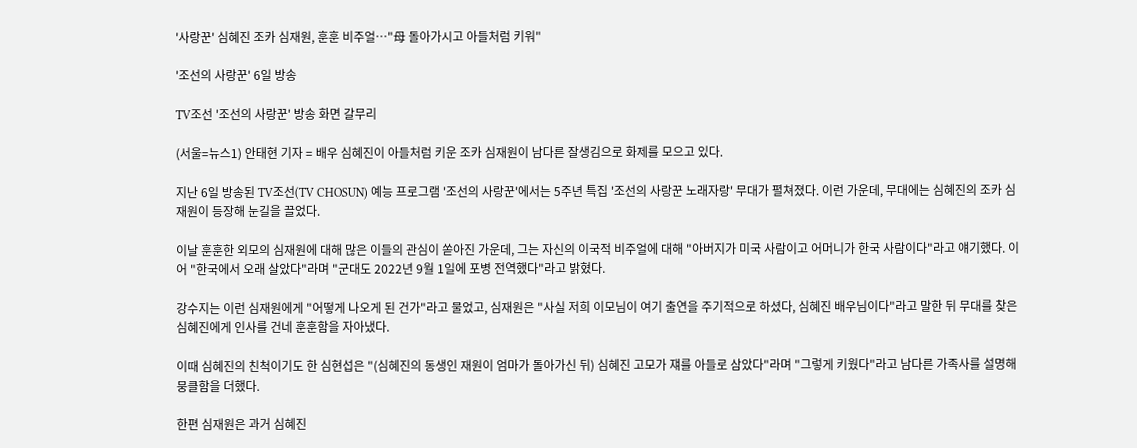'사랑꾼' 심혜진 조카 심재원, 훈훈 비주얼…"母 돌아가시고 아들처럼 키워"

'조선의 사랑꾼' 6일 방송

TV조선 '조선의 사랑꾼' 방송 화면 갈무리

(서울=뉴스1) 안태현 기자 = 배우 심혜진이 아들처럼 키운 조카 심재원이 남다른 잘생김으로 화제를 모으고 있다.

지난 6일 방송된 TV조선(TV CHOSUN) 예능 프로그램 '조선의 사랑꾼'에서는 5주년 특집 '조선의 사랑꾼 노래자랑' 무대가 펼쳐졌다. 이런 가운데, 무대에는 심혜진의 조카 심재원이 등장해 눈길을 끌었다.

이날 훈훈한 외모의 심재원에 대해 많은 이들의 관심이 쏟아진 가운데, 그는 자신의 이국적 비주얼에 대해 "아버지가 미국 사람이고 어머니가 한국 사람이다"라고 얘기했다. 이어 "한국에서 오래 살았다"라며 "군대도 2022년 9월 1일에 포병 전역했다"라고 밝혔다.

강수지는 이런 심재원에게 "어떻게 나오게 된 건가"라고 물었고, 심재원은 "사실 저희 이모님이 여기 출연을 주기적으로 하셨다, 심혜진 배우님이다"라고 말한 뒤 무대를 찾은 심혜진에게 인사를 건네 훈훈함을 자아냈다.

이때 심혜진의 친척이기도 한 심현섭은 "(심혜진의 동생인 재원이 엄마가 돌아가신 뒤) 심혜진 고모가 쟤를 아들로 삼았다"라며 "그렇게 키웠다"라고 남다른 가족사를 설명해 뭉클함을 더했다.

한편 심재원은 과거 심혜진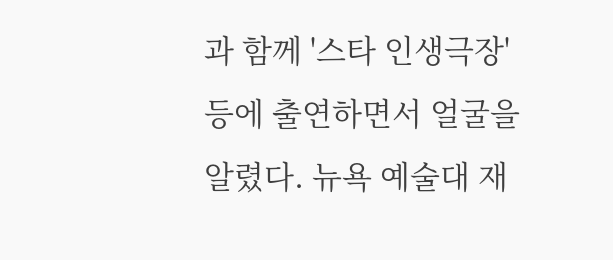과 함께 '스타 인생극장' 등에 출연하면서 얼굴을 알렸다. 뉴욕 예술대 재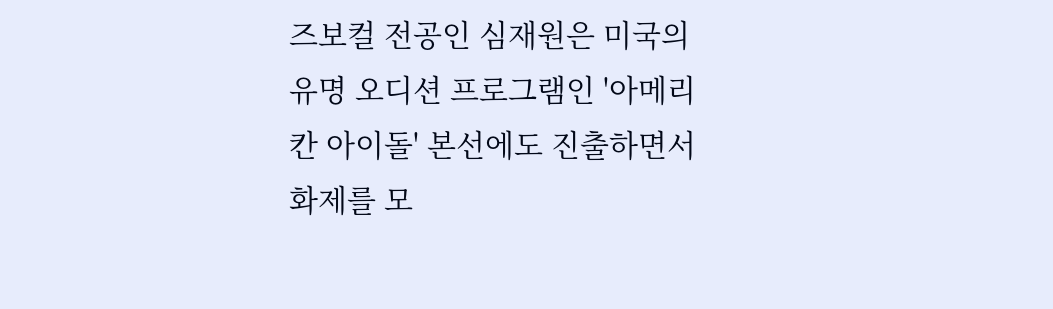즈보컬 전공인 심재원은 미국의 유명 오디션 프로그램인 '아메리칸 아이돌' 본선에도 진출하면서 화제를 모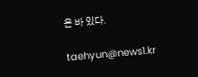은 바 있다.

taehyun@news1.kr